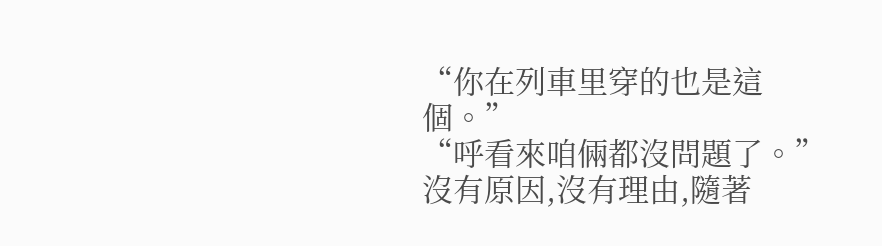“你在列車里穿的也是這個。”
“呼看來咱倆都沒問題了。”
沒有原因,沒有理由,隨著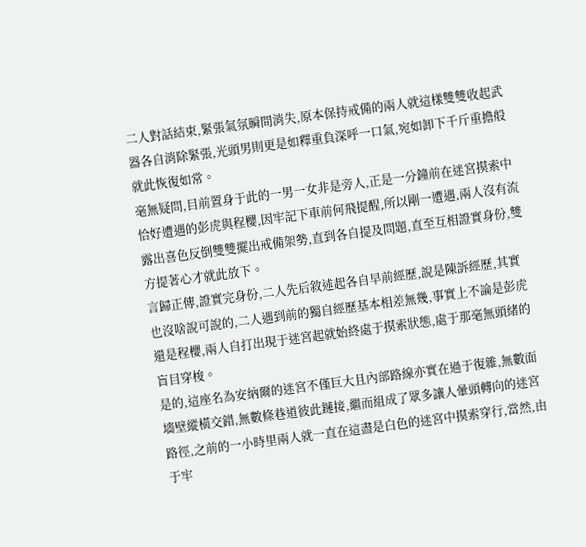二人對話結束,緊張氣氛瞬間消失,原本保持戒備的兩人就這樣雙雙收起武器各自消除緊張,光頭男則更是如釋重負深呼一口氣,宛如卸下千斤重擔般就此恢復如常。
毫無疑問,目前置身于此的一男一女非是旁人,正是一分鐘前在迷宮摸索中恰好遭遇的彭虎與程櫻,因牢記下車前何飛提醒,所以剛一遭遇,兩人沒有流露出喜色反倒雙雙擺出戒備架勢,直到各自提及問題,直至互相證實身份,雙方提著心才就此放下。
言歸正傳,證實完身份,二人先后敘述起各自早前經歷,說是陳訴經歷,其實也沒啥說可說的,二人遇到前的獨自經歷基本相差無幾,事實上不論是彭虎還是程櫻,兩人自打出現于迷宮起就始終處于摸索狀態,處于那毫無頭緒的盲目穿梭。
是的,這座名為安納爾的迷宮不僅巨大且內部路線亦實在過于復雜,無數面墻壁縱橫交錯,無數條巷道彼此鏈接,繼而組成了眾多讓人暈頭轉向的迷宮路徑,之前的一小時里兩人就一直在這盡是白色的迷宮中摸索穿行,當然,由于牢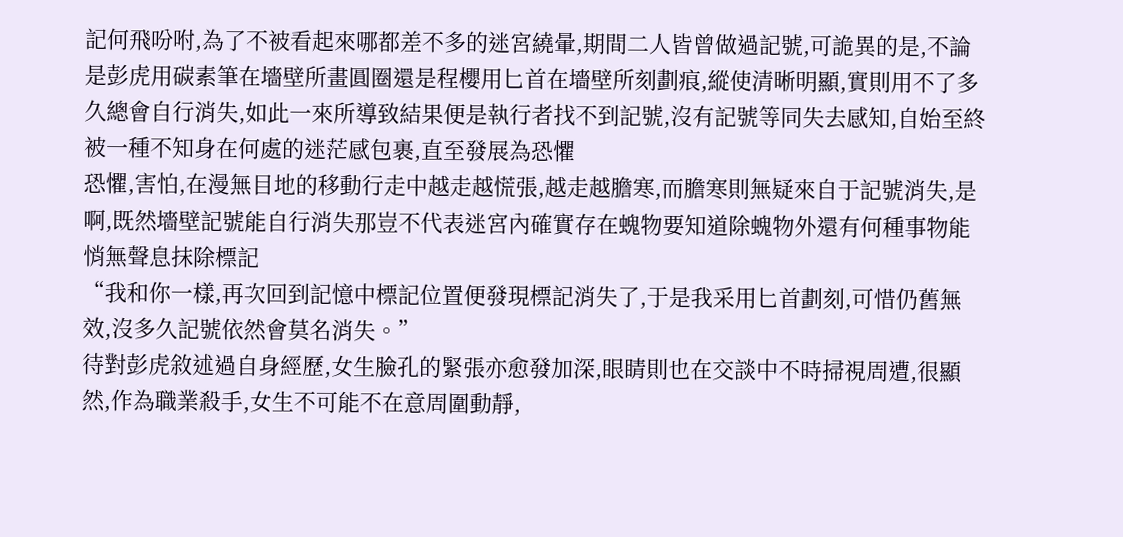記何飛吩咐,為了不被看起來哪都差不多的迷宮繞暈,期間二人皆曾做過記號,可詭異的是,不論是彭虎用碳素筆在墻壁所畫圓圈還是程櫻用匕首在墻壁所刻劃痕,縱使清晰明顯,實則用不了多久總會自行消失,如此一來所導致結果便是執行者找不到記號,沒有記號等同失去感知,自始至終被一種不知身在何處的迷茫感包裹,直至發展為恐懼
恐懼,害怕,在漫無目地的移動行走中越走越慌張,越走越膽寒,而膽寒則無疑來自于記號消失,是啊,既然墻壁記號能自行消失那豈不代表迷宮內確實存在螝物要知道除螝物外還有何種事物能悄無聲息抹除標記
“我和你一樣,再次回到記憶中標記位置便發現標記消失了,于是我采用匕首劃刻,可惜仍舊無效,沒多久記號依然會莫名消失。”
待對彭虎敘述過自身經歷,女生臉孔的緊張亦愈發加深,眼睛則也在交談中不時掃視周遭,很顯然,作為職業殺手,女生不可能不在意周圍動靜,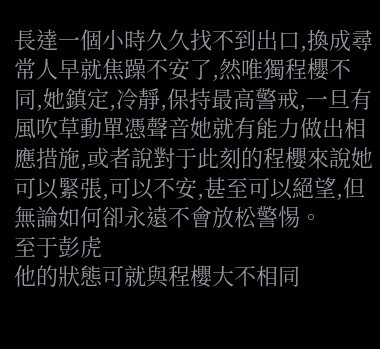長達一個小時久久找不到出口,換成尋常人早就焦躁不安了,然唯獨程櫻不同,她鎮定,冷靜,保持最高警戒,一旦有風吹草動單憑聲音她就有能力做出相應措施,或者說對于此刻的程櫻來說她可以緊張,可以不安,甚至可以絕望,但無論如何卻永遠不會放松警惕。
至于彭虎
他的狀態可就與程櫻大不相同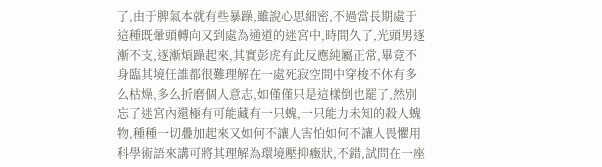了,由于脾氣本就有些暴躁,雖說心思細密,不過當長期處于這種既暈頭轉向又到處為通道的迷宮中,時間久了,光頭男逐漸不支,逐漸煩躁起來,其實彭虎有此反應純屬正常,畢竟不身臨其境任誰都很難理解在一處死寂空間中穿梭不休有多么枯燥,多么折磨個人意志,如僅僅只是這樣倒也罷了,然別忘了迷宮內還極有可能藏有一只螝,一只能力未知的殺人螝物,種種一切疊加起來又如何不讓人害怕如何不讓人畏懼用科學術語來講可將其理解為環境壓抑癥狀,不錯,試問在一座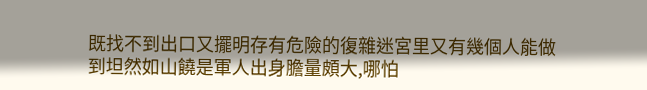既找不到出口又擺明存有危險的復雜迷宮里又有幾個人能做到坦然如山饒是軍人出身膽量頗大,哪怕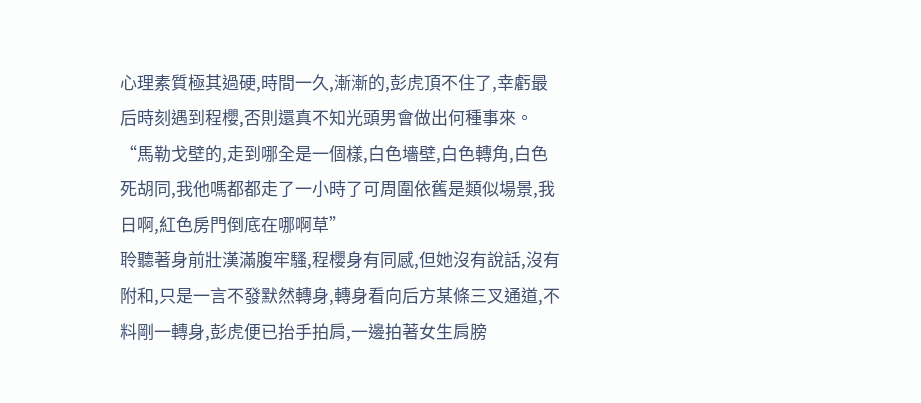心理素質極其過硬,時間一久,漸漸的,彭虎頂不住了,幸虧最后時刻遇到程櫻,否則還真不知光頭男會做出何種事來。
“馬勒戈壁的,走到哪全是一個樣,白色墻壁,白色轉角,白色死胡同,我他嗎都都走了一小時了可周圍依舊是類似場景,我日啊,紅色房門倒底在哪啊草”
聆聽著身前壯漢滿腹牢騷,程櫻身有同感,但她沒有說話,沒有附和,只是一言不發默然轉身,轉身看向后方某條三叉通道,不料剛一轉身,彭虎便已抬手拍肩,一邊拍著女生肩膀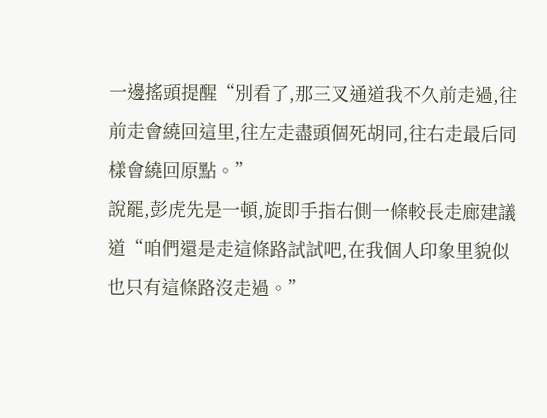一邊搖頭提醒“別看了,那三叉通道我不久前走過,往前走會繞回這里,往左走盡頭個死胡同,往右走最后同樣會繞回原點。”
說罷,彭虎先是一頓,旋即手指右側一條較長走廊建議道“咱們還是走這條路試試吧,在我個人印象里貌似也只有這條路沒走過。”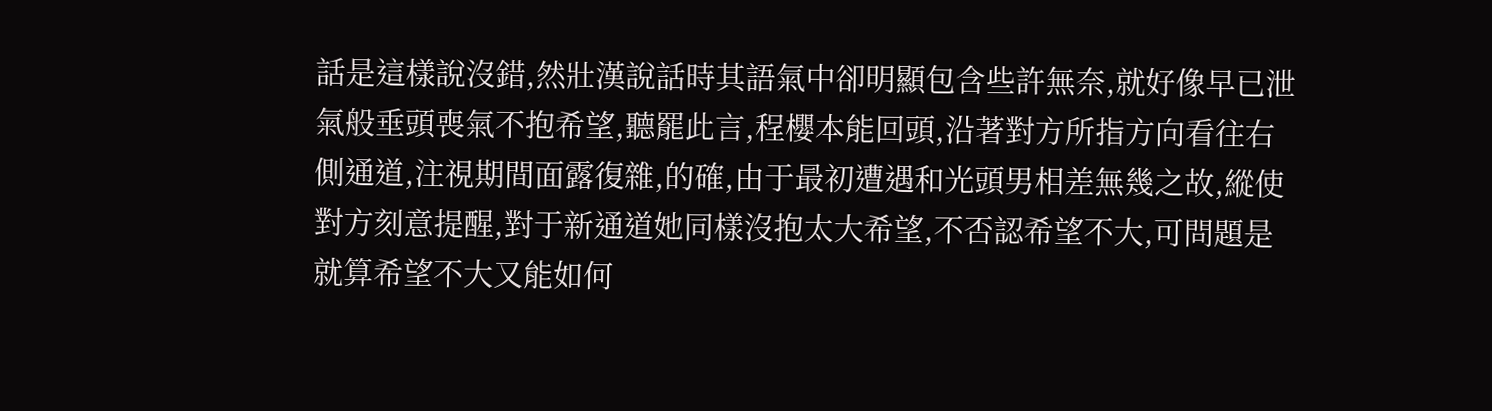話是這樣說沒錯,然壯漢說話時其語氣中卻明顯包含些許無奈,就好像早已泄氣般垂頭喪氣不抱希望,聽罷此言,程櫻本能回頭,沿著對方所指方向看往右側通道,注視期間面露復雜,的確,由于最初遭遇和光頭男相差無幾之故,縱使對方刻意提醒,對于新通道她同樣沒抱太大希望,不否認希望不大,可問題是就算希望不大又能如何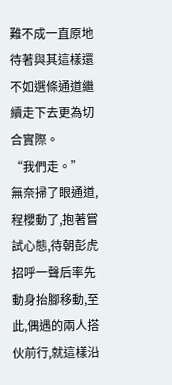難不成一直原地待著與其這樣還不如選條通道繼續走下去更為切合實際。
“我們走。”
無奈掃了眼通道,程櫻動了,抱著嘗試心態,待朝彭虎招呼一聲后率先動身抬腳移動,至此,偶遇的兩人搭伙前行,就這樣沿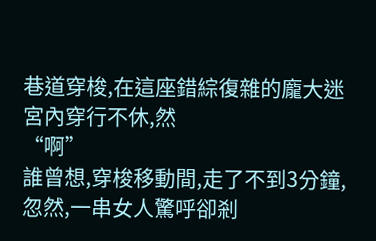巷道穿梭,在這座錯綜復雜的龐大迷宮內穿行不休,然
“啊”
誰曾想,穿梭移動間,走了不到3分鐘,忽然,一串女人驚呼卻剎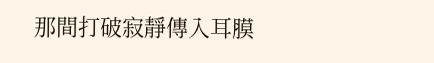那間打破寂靜傳入耳膜